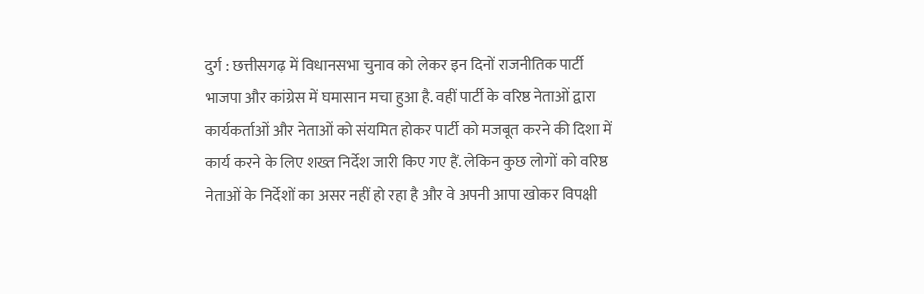दुर्ग : छत्तीसगढ़ में विधानसभा चुनाव को लेकर इन दिनों राजनीतिक पार्टी भाजपा और कांग्रेस में घमासान मचा हुआ है. वहीं पार्टी के वरिष्ठ नेताओं द्वारा कार्यकर्ताओं और नेताओं को संयमित होकर पार्टी को मजबूत करने की दिशा में कार्य करने के लिए शख्त निर्देश जारी किए गए हैं. लेकिन कुछ लोगों को वरिष्ठ नेताओं के निर्देशों का असर नहीं हो रहा है और वे अपनी आपा खोकर विपक्षी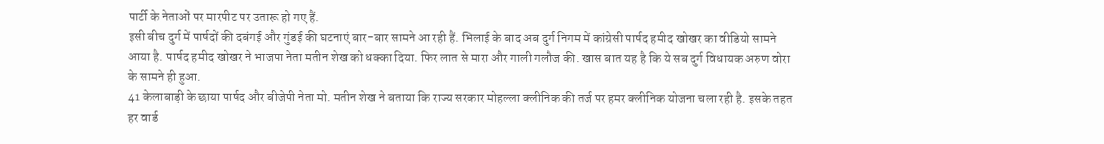पार्टी के नेताओं पर मारपीट पर उतारू हो गए हैं.
इसी बीच दुर्ग में पार्षदों की दबंगई और गुंडई की घटनाएं बार-बार सामने आ रही हैं. भिलाई के बाद अब दुर्ग निगम में कांग्रेसी पार्षद हमीद खोखर का वीडियो सामने आया है. पार्षद हमीद खोखर ने भाजपा नेता मतीन शेख को धक्का दिया. फिर लात से मारा और गाली गलौज की. खास बात यह है कि ये सब दुर्ग विधायक अरुण वोरा के सामने ही हुआ.
41 केलाबाड़ी के छाया पार्षद और बीजेपी नेता मो. मतीन शेख ने बताया कि राज्य सरकार मोहल्ला क्लीनिक की तर्ज पर हमर क्लीनिक योजना चला रही है. इसके तहत हर वार्ड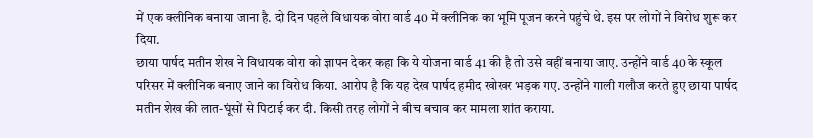में एक क्लीनिक बनाया जाना है. दो दिन पहले विधायक वोरा वार्ड 40 में क्लीनिक का भूमि पूजन करने पहुंचे थे. इस पर लोगों ने विरोध शुरू कर दिया.
छाया पार्षद मतीन शेख ने विधायक वोरा को ज्ञापन देकर कहा कि ये योजना वार्ड 41 की है तो उसे वहीं बनाया जाए. उन्होंने वार्ड 40 के स्कूल परिसर में क्लीनिक बनाए जाने का विरोध किया. आरोप है कि यह देख पार्षद हमीद खोखर भड़क गए. उन्होंने गाली गलौज करते हुए छाया पार्षद मतीन शेख की लात-घूंसों से पिटाई कर दी. किसी तरह लोगों ने बीच बचाव कर मामला शांत कराया.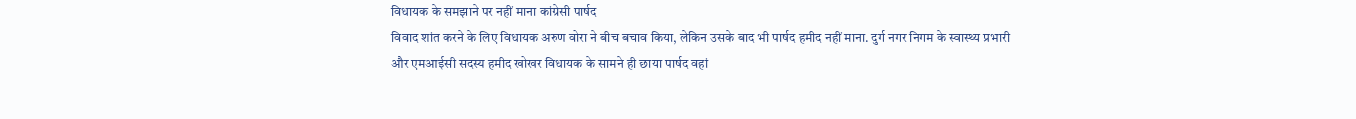विधायक के समझाने पर नहीं माना कांग्रेसी पार्षद
विवाद शांत करने के लिए विधायक अरुण वोरा ने बीच बचाव किया, लेकिन उसके बाद भी पार्षद हमीद नहीं माना. दुर्ग नगर निगम के स्वास्थ्य प्रभारी और एमआईसी सदस्य हमीद खोखर विधायक के सामने ही छाया पार्षद वहां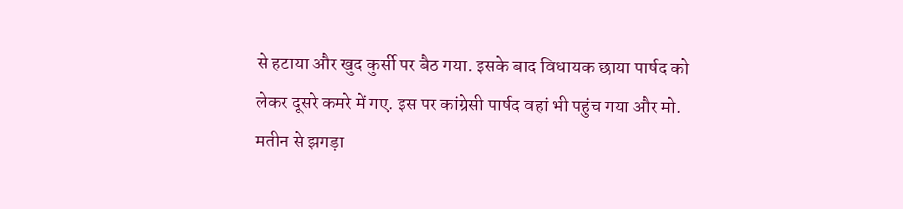से हटाया और खुद कुर्सी पर बैठ गया. इसके बाद विधायक छाया पार्षद को लेकर दूसरे कमरे में गए. इस पर कांग्रेसी पार्षद वहां भी पहुंच गया और मो. मतीन से झगड़ा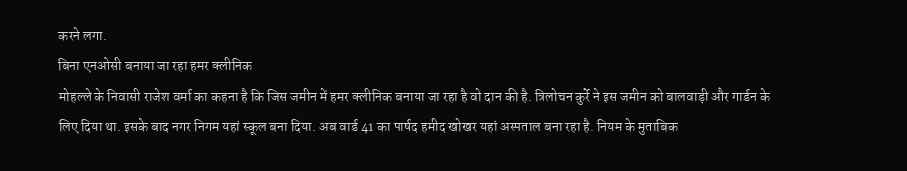करने लगा.
बिना एनओसी बनाया जा रहा हमर क्लीनिक
मोहल्ले के निवासी राजेश वर्मा का कहना है कि जिस जमीन में हमर क्लीनिक बनाया जा रहा है वो दान की है. त्रिलोचन कुर्रे ने इस जमीन को बालवाड़ी और गार्डन के लिए दिया था. इसके बाद नगर निगम यहां स्कूल बना दिया. अब वार्ड 41 का पार्षद हमीद खोखर यहां अस्पताल बना रहा है. नियम के मुताबिक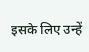इसके लिए उन्हें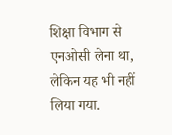शिक्षा विभाग से एनओसी लेना था, लेकिन यह भी नहीं लिया गया.